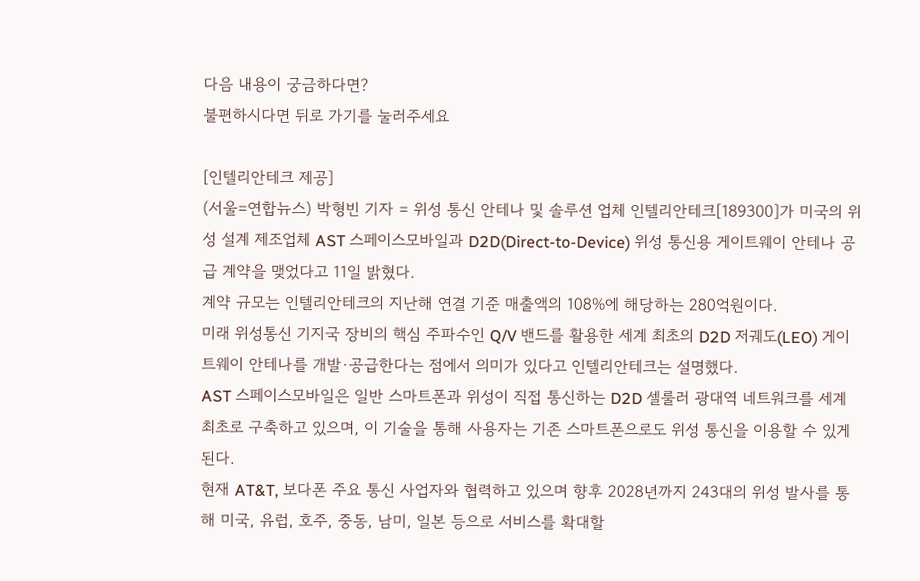다음 내용이 궁금하다면?
불편하시다면 뒤로 가기를 눌러주세요

[인텔리안테크 제공]
(서울=연합뉴스) 박형빈 기자 = 위성 통신 안테나 및 솔루션 업체 인텔리안테크[189300]가 미국의 위성 설계 제조업체 AST 스페이스모바일과 D2D(Direct-to-Device) 위성 통신용 게이트웨이 안테나 공급 계약을 맺었다고 11일 밝혔다.
계약 규모는 인텔리안테크의 지난해 연결 기준 매출액의 108%에 해당하는 280억원이다.
미래 위성통신 기지국 장비의 핵심 주파수인 Q/V 밴드를 활용한 세계 최초의 D2D 저궤도(LEO) 게이트웨이 안테나를 개발·공급한다는 점에서 의미가 있다고 인텔리안테크는 설명했다.
AST 스페이스모바일은 일반 스마트폰과 위성이 직접 통신하는 D2D 셀룰러 광대역 네트워크를 세계 최초로 구축하고 있으며, 이 기술을 통해 사용자는 기존 스마트폰으로도 위성 통신을 이용할 수 있게 된다.
현재 AT&T, 보다폰 주요 통신 사업자와 협력하고 있으며 향후 2028년까지 243대의 위성 발사를 통해 미국, 유럽, 호주, 중동, 남미, 일본 등으로 서비스를 확대할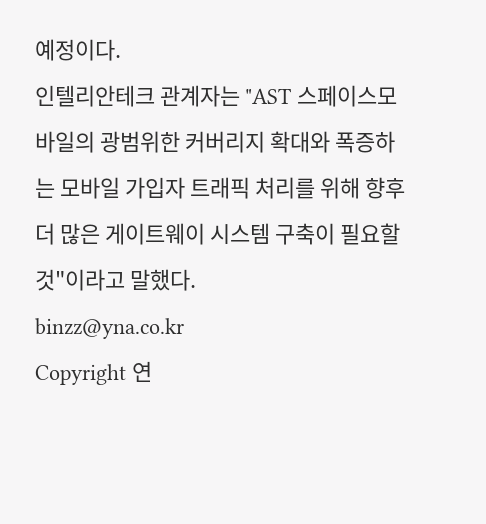예정이다.
인텔리안테크 관계자는 "AST 스페이스모바일의 광범위한 커버리지 확대와 폭증하는 모바일 가입자 트래픽 처리를 위해 향후 더 많은 게이트웨이 시스템 구축이 필요할 것"이라고 말했다.
binzz@yna.co.kr
Copyright 연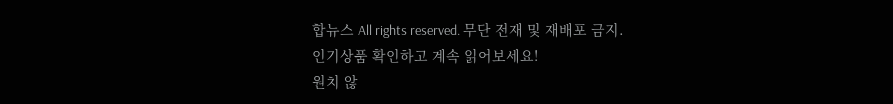합뉴스 All rights reserved. 무단 전재 및 재배포 금지.
인기상품 확인하고 계속 읽어보세요!
원치 않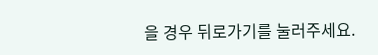을 경우 뒤로가기를 눌러주세요.